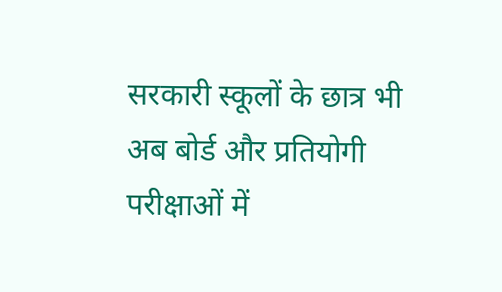सरकारी स्कूलों के छात्र भी अब बोर्ड और प्रतियोगी परीक्षाओं में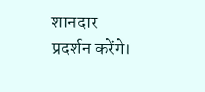शानदार प्रदर्शन करेंगे।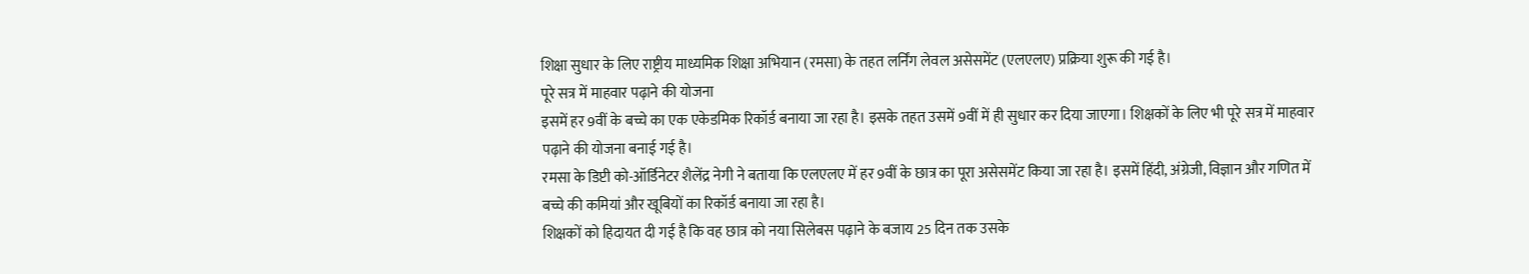शिक्षा सुधार के लिए राष्ट्रीय माध्यमिक शिक्षा अभियान (रमसा) के तहत लर्निंग लेवल असेसमेंट (एलएलए) प्रक्रिया शुरू की गई है।
पूरे सत्र में माहवार पढ़ाने की योजना
इसमें हर 9वीं के बच्चे का एक एकेडमिक रिकॉर्ड बनाया जा रहा है। इसके तहत उसमें 9वीं में ही सुधार कर दिया जाएगा। शिक्षकों के लिए भी पूरे सत्र में माहवार पढ़ाने की योजना बनाई गई है।
रमसा के डिप्टी को-ऑर्डिनेटर शैलेंद्र नेगी ने बताया कि एलएलए में हर 9वीं के छात्र का पूरा असेसमेंट किया जा रहा है। इसमें हिंदी, अंग्रेजी, विज्ञान और गणित में बच्चे की कमियां और खूबियों का रिकॉर्ड बनाया जा रहा है।
शिक्षकों को हिदायत दी गई है कि वह छात्र को नया सिलेबस पढ़ाने के बजाय 25 दिन तक उसके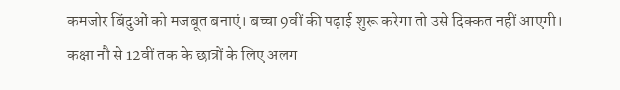कमजोर बिंदुओं को मजबूत बनाएं। बच्चा 9वीं की पढ़ाई शुरू करेगा तो उसे दिक्कत नहीं आएगी।
कक्षा नौ से 12वीं तक के छात्रों के लिए अलग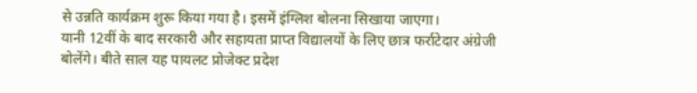से उन्नति कार्यक्रम शुरू किया गया है। इसमें इंग्लिश बोलना सिखाया जाएगा।
यानी 12वीं के बाद सरकारी और सहायता प्राप्त विद्यालयों के लिए छात्र फर्राटेदार अंग्रेजी बोलेंगे। बीते साल यह पायलट प्रोजेक्ट प्रदेश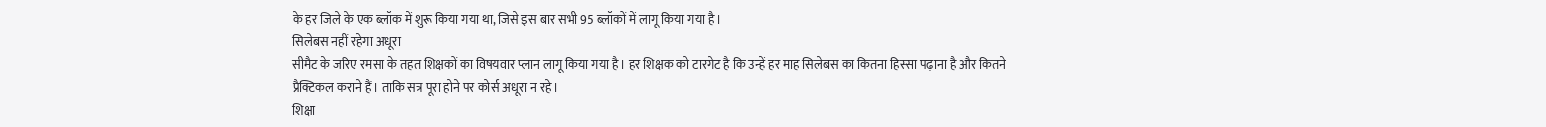के हर जिले के एक ब्लॉक में शुरू किया गया था, जिसे इस बार सभी 95 ब्लॉकों में लागू किया गया है।
सिलेबस नहीं रहेगा अधूरा
सीमैट के जरिए रमसा के तहत शिक्षकों का विषयवार प्लान लागू किया गया है। हर शिक्षक को टारगेट है कि उन्हें हर माह सिलेबस का कितना हिस्सा पढ़ाना है और कितने प्रैक्टिकल कराने हैं। ताकि सत्र पूरा होने पर कोर्स अधूरा न रहे।
शिक्षा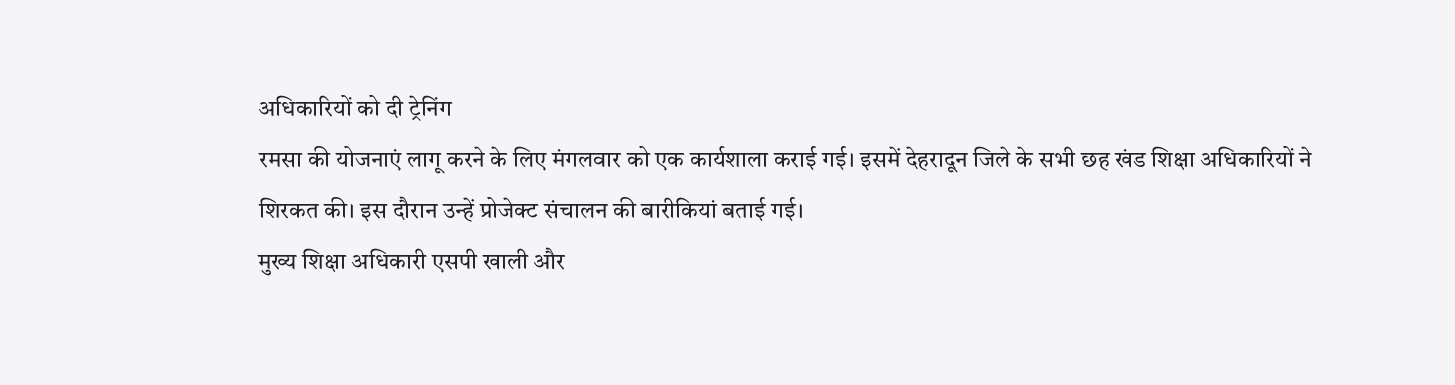अधिकारियों को दी ट्रेनिंग
रमसा की योजनाएं लागू करने के लिए मंगलवार को एक कार्यशाला कराई गई। इसमें देहरादून जिले के सभी छह खंड शिक्षा अधिकारियों ने शिरकत की। इस दौरान उन्हें प्रोजेक्ट संचालन की बारीकियां बताई गई।
मुख्य शिक्षा अधिकारी एसपी खाली और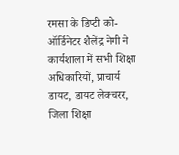रमसा के डिप्टी को-ऑर्डिनेटर शैलेंद्र नेगी ने कार्यशाला में सभी शिक्षा अधिकारियों, प्राचार्य डायट, डायट लेक्चरर, जिला शिक्षा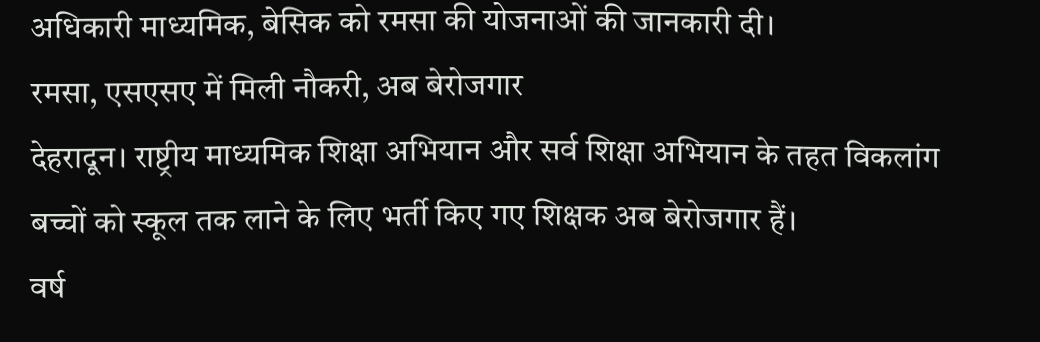अधिकारी माध्यमिक, बेसिक को रमसा की योजनाओं की जानकारी दी।
रमसा, एसएसए में मिली नौकरी, अब बेरोजगार
देहरादून। राष्ट्रीय माध्यमिक शिक्षा अभियान और सर्व शिक्षा अभियान के तहत विकलांग बच्चों को स्कूल तक लाने के लिए भर्ती किए गए शिक्षक अब बेरोजगार हैं।
वर्ष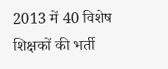2013 में 40 विशेष शिक्षकों की भर्ती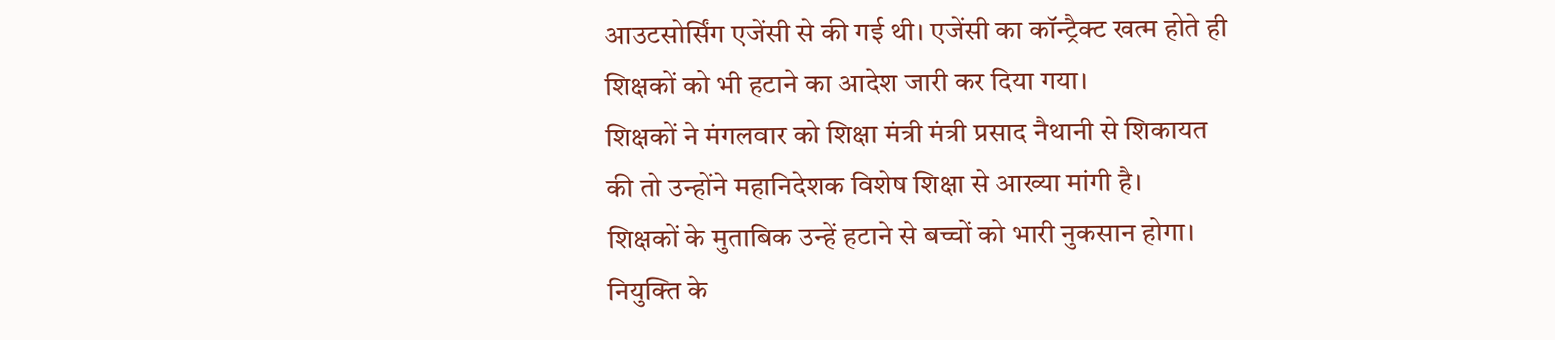आउटसोर्सिंग एजेंसी से की गई थी। एजेंसी का कॉन्ट्रैक्ट खत्म होते ही शिक्षकों को भी हटाने का आदेश जारी कर दिया गया।
शिक्षकों ने मंगलवार को शिक्षा मंत्री मंत्री प्रसाद नैथानी से शिकायत की तो उन्होंने महानिदेशक विशेष शिक्षा से आख्या मांगी है।
शिक्षकों के मुताबिक उन्हें हटाने से बच्चों को भारी नुकसान होगा। नियुक्ति के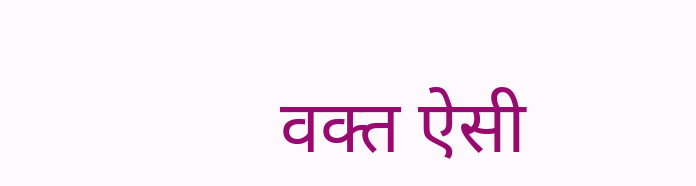वक्त ऐसी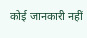कोई जानकारी नहीं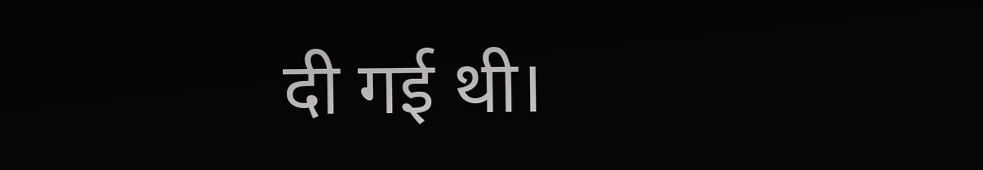दी गई थी।